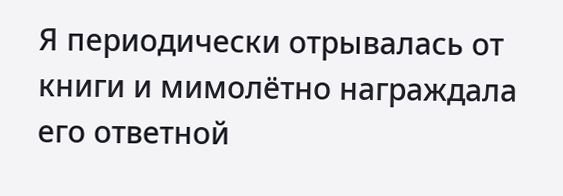Я периодически отрывалась от книги и мимолётно награждала его ответной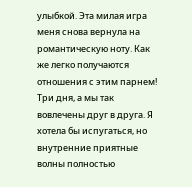улыбкой. Эта милая игра меня снова вернула на романтическую ноту. Как же легко получаются отношения с этим парнем! Три дня, а мы так вовлечены друг в друга. Я хотела бы испугаться, но внутренние приятные волны полностью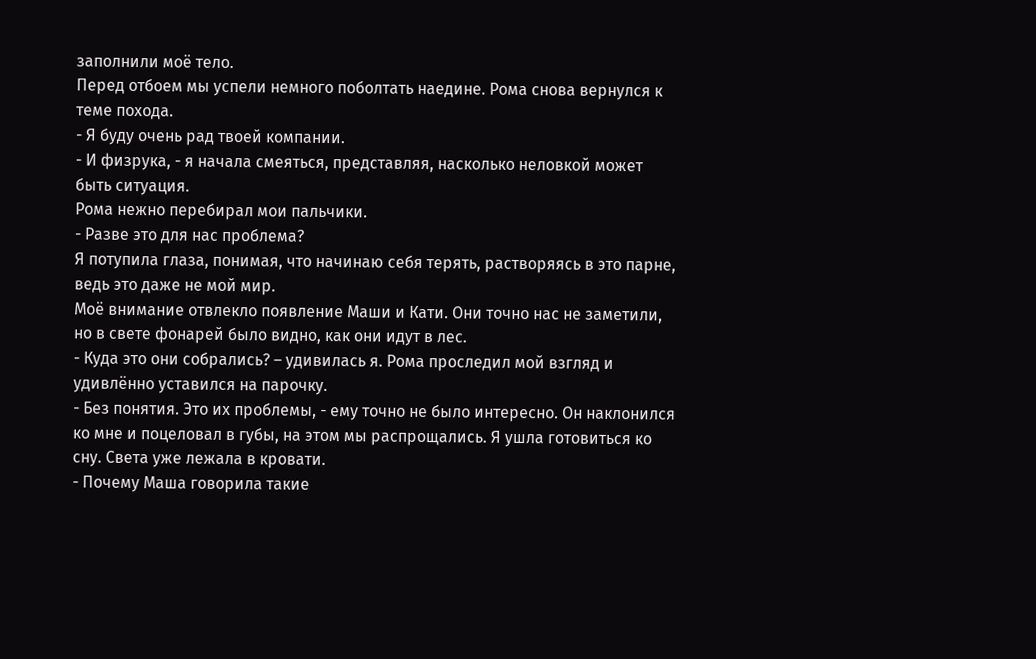заполнили моё тело.
Перед отбоем мы успели немного поболтать наедине. Рома снова вернулся к теме похода.
- Я буду очень рад твоей компании.
- И физрука, - я начала смеяться, представляя, насколько неловкой может быть ситуация.
Рома нежно перебирал мои пальчики.
- Разве это для нас проблема?
Я потупила глаза, понимая, что начинаю себя терять, растворяясь в это парне, ведь это даже не мой мир.
Моё внимание отвлекло появление Маши и Кати. Они точно нас не заметили, но в свете фонарей было видно, как они идут в лес.
- Куда это они собрались? – удивилась я. Рома проследил мой взгляд и удивлённо уставился на парочку.
- Без понятия. Это их проблемы, - ему точно не было интересно. Он наклонился ко мне и поцеловал в губы, на этом мы распрощались. Я ушла готовиться ко сну. Света уже лежала в кровати.
- Почему Маша говорила такие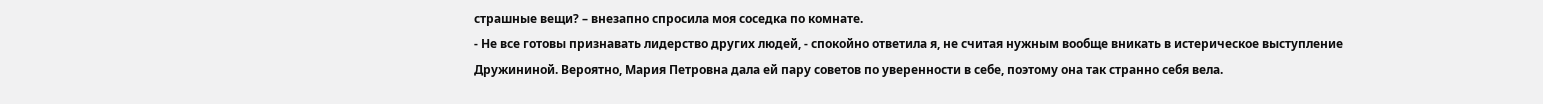страшные вещи? – внезапно спросила моя соседка по комнате.
- Не все готовы признавать лидерство других людей, - спокойно ответила я, не считая нужным вообще вникать в истерическое выступление Дружининой. Вероятно, Мария Петровна дала ей пару советов по уверенности в себе, поэтому она так странно себя вела.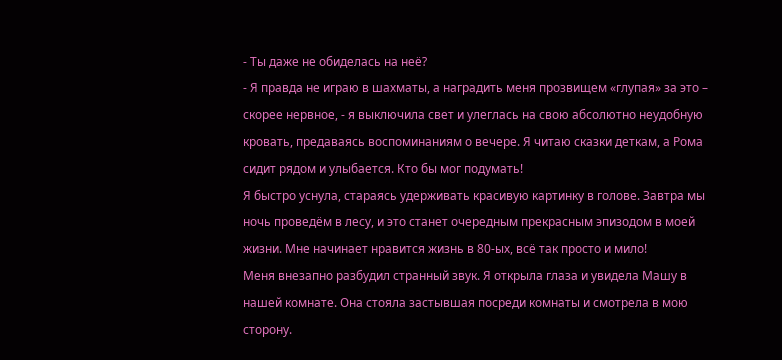- Ты даже не обиделась на неё?
- Я правда не играю в шахматы, а наградить меня прозвищем «глупая» за это – скорее нервное, - я выключила свет и улеглась на свою абсолютно неудобную кровать, предаваясь воспоминаниям о вечере. Я читаю сказки деткам, а Рома сидит рядом и улыбается. Кто бы мог подумать!
Я быстро уснула, стараясь удерживать красивую картинку в голове. Завтра мы ночь проведём в лесу, и это станет очередным прекрасным эпизодом в моей жизни. Мне начинает нравится жизнь в 80-ых, всё так просто и мило!
Меня внезапно разбудил странный звук. Я открыла глаза и увидела Машу в нашей комнате. Она стояла застывшая посреди комнаты и смотрела в мою сторону.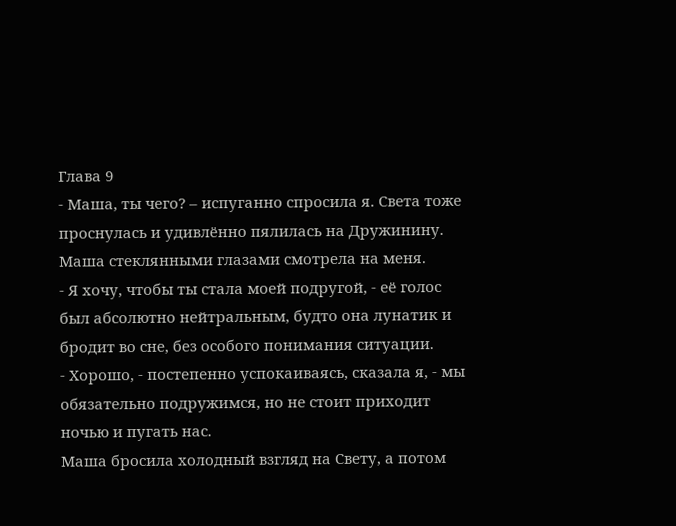Глава 9
- Маша, ты чего? – испуганно спросила я. Света тоже проснулась и удивлённо пялилась на Дружинину.
Маша стеклянными глазами смотрела на меня.
- Я хочу, чтобы ты стала моей подругой, - её голос был абсолютно нейтральным, будто она лунатик и бродит во сне, без особого понимания ситуации.
- Хорошо, - постепенно успокаиваясь, сказала я, - мы обязательно подружимся, но не стоит приходит ночью и пугать нас.
Маша бросила холодный взгляд на Свету, а потом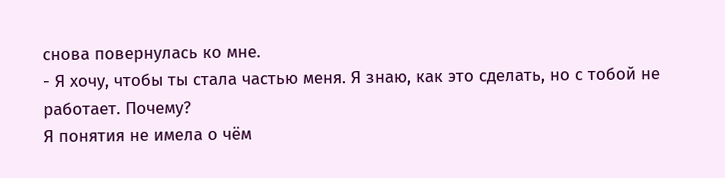снова повернулась ко мне.
- Я хочу, чтобы ты стала частью меня. Я знаю, как это сделать, но с тобой не работает. Почему?
Я понятия не имела о чём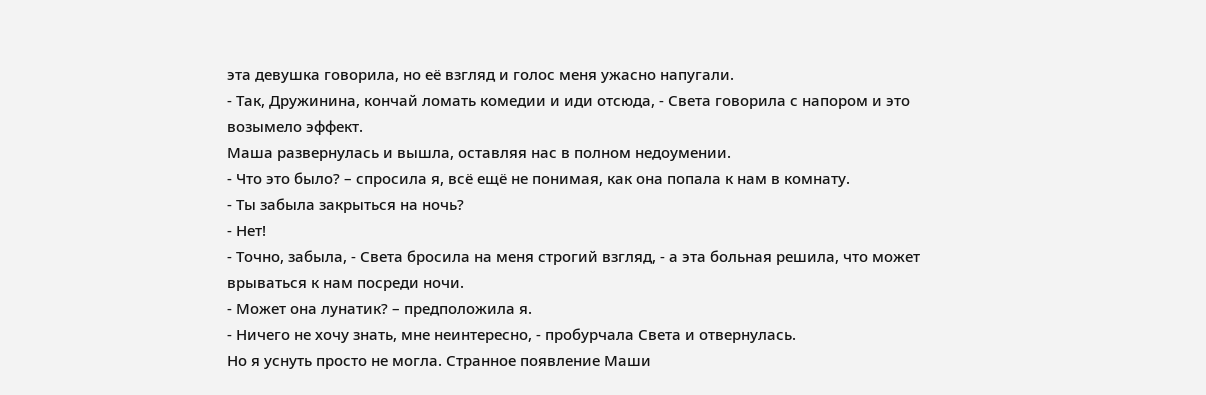эта девушка говорила, но её взгляд и голос меня ужасно напугали.
- Так, Дружинина, кончай ломать комедии и иди отсюда, - Света говорила с напором и это возымело эффект.
Маша развернулась и вышла, оставляя нас в полном недоумении.
- Что это было? – спросила я, всё ещё не понимая, как она попала к нам в комнату.
- Ты забыла закрыться на ночь?
- Нет!
- Точно, забыла, - Света бросила на меня строгий взгляд, - а эта больная решила, что может врываться к нам посреди ночи.
- Может она лунатик? – предположила я.
- Ничего не хочу знать, мне неинтересно, - пробурчала Света и отвернулась.
Но я уснуть просто не могла. Странное появление Маши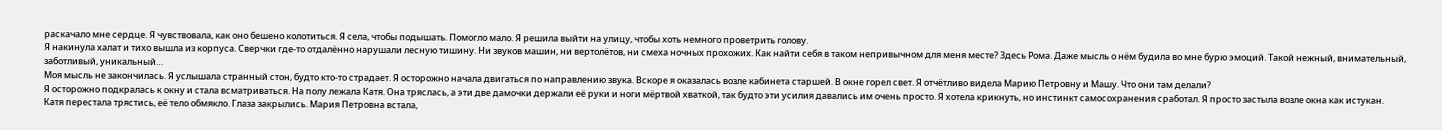раскачало мне сердце. Я чувствовала, как оно бешено колотиться. Я села, чтобы подышать. Помогло мало. Я решила выйти на улицу, чтобы хоть немного проветрить голову.
Я накинула халат и тихо вышла из корпуса. Сверчки где-то отдалённо нарушали лесную тишину. Ни звуков машин, ни вертолётов, ни смеха ночных прохожих. Как найти себя в таком непривычном для меня месте? Здесь Рома. Даже мысль о нём будила во мне бурю эмоций. Такой нежный, внимательный, заботливый, уникальный…
Моя мысль не закончилась. Я услышала странный стон, будто кто-то страдает. Я осторожно начала двигаться по направлению звука. Вскоре я оказалась возле кабинета старшей. В окне горел свет. Я отчётливо видела Марию Петровну и Машу. Что они там делали?
Я осторожно подкралась к окну и стала всматриваться. На полу лежала Катя. Она тряслась, а эти две дамочки держали её руки и ноги мёртвой хваткой, так будто эти усилия давались им очень просто. Я хотела крикнуть, но инстинкт самосохранения сработал. Я просто застыла возле окна как истукан.
Катя перестала трястись, её тело обмякло. Глаза закрылись. Мария Петровна встала,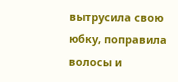вытрусила свою юбку, поправила волосы и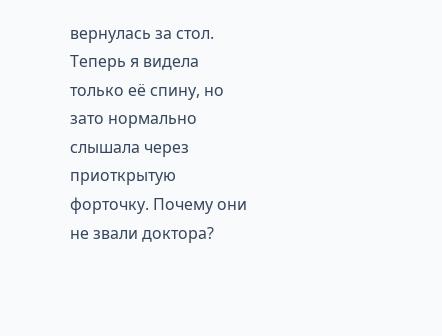вернулась за стол. Теперь я видела только её спину, но зато нормально слышала через приоткрытую форточку. Почему они не звали доктора?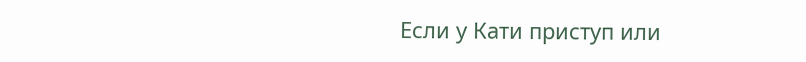Если у Кати приступ или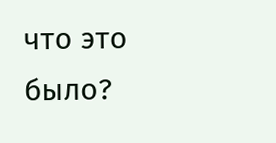что это было?